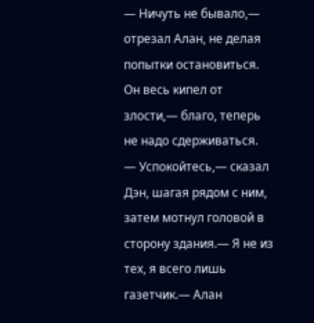— Ничуть не бывало,— отрезал Алан, не делая попытки остановиться. Он весь кипел от злости,— благо, теперь не надо сдерживаться.
— Успокойтесь,— сказал Дэн, шагая рядом с ним, затем мотнул головой в сторону здания.— Я не из тех, я всего лишь газетчик.— Алан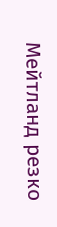Мейтланд резко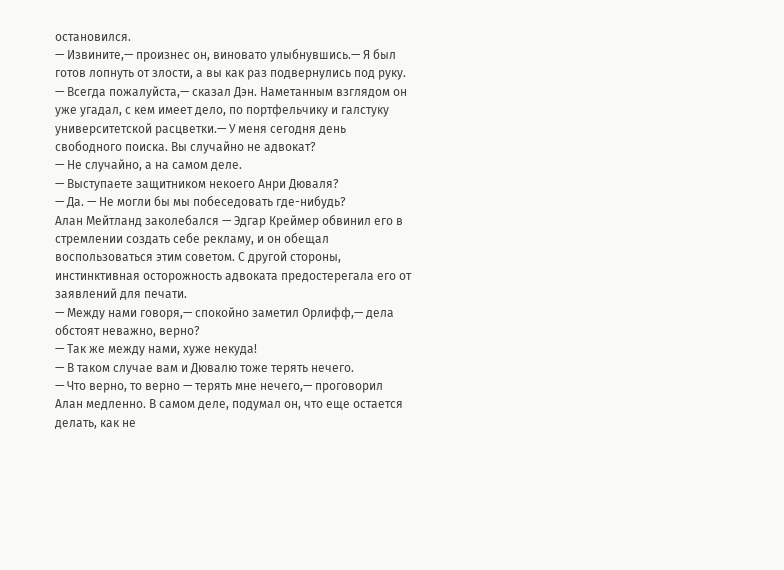остановился.
— Извините,— произнес он, виновато улыбнувшись.— Я был готов лопнуть от злости, а вы как раз подвернулись под руку.
— Всегда пожалуйста,— сказал Дэн. Наметанным взглядом он уже угадал, с кем имеет дело, по портфельчику и галстуку университетской расцветки.— У меня сегодня день свободного поиска. Вы случайно не адвокат?
— Не случайно, а на самом деле.
— Выступаете защитником некоего Анри Дюваля?
— Да. — Не могли бы мы побеседовать где-нибудь?
Алан Мейтланд заколебался — Эдгар Креймер обвинил его в стремлении создать себе рекламу, и он обещал воспользоваться этим советом. С другой стороны, инстинктивная осторожность адвоката предостерегала его от заявлений для печати.
— Между нами говоря,— спокойно заметил Орлифф,— дела обстоят неважно, верно?
— Так же между нами, хуже некуда!
— В таком случае вам и Дювалю тоже терять нечего.
— Что верно, то верно — терять мне нечего,— проговорил Алан медленно. В самом деле, подумал он, что еще остается делать, как не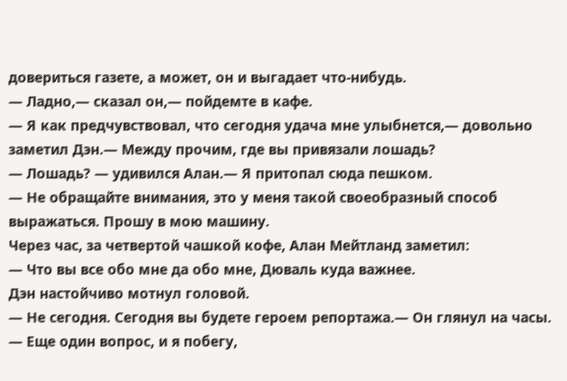довериться газете, а может, он и выгадает что-нибудь.
— Ладно,— сказал он,— пойдемте в кафе.
— Я как предчувствовал, что сегодня удача мне улыбнется,— довольно заметил Дэн.— Между прочим, где вы привязали лошадь?
— Лошадь? — удивился Алан.— Я притопал сюда пешком.
— Не обращайте внимания, это у меня такой своеобразный способ выражаться. Прошу в мою машину.
Через час, за четвертой чашкой кофе, Алан Мейтланд заметил:
— Что вы все обо мне да обо мне, Дюваль куда важнее.
Дэн настойчиво мотнул головой.
— Не сегодня. Сегодня вы будете героем репортажа.— Он глянул на часы. — Еще один вопрос, и я побегу,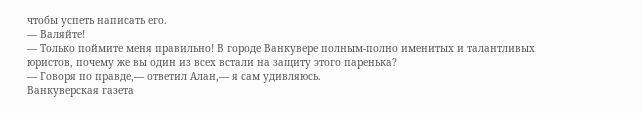чтобы успеть написать его.
— Валяйте!
— Только поймите меня правильно! В городе Ванкувере полным-полно именитых и талантливых юристов, почему же вы один из всех встали на защиту этого паренька?
— Говоря по правде,— ответил Алан,— я сам удивляюсь.
Ванкуверская газета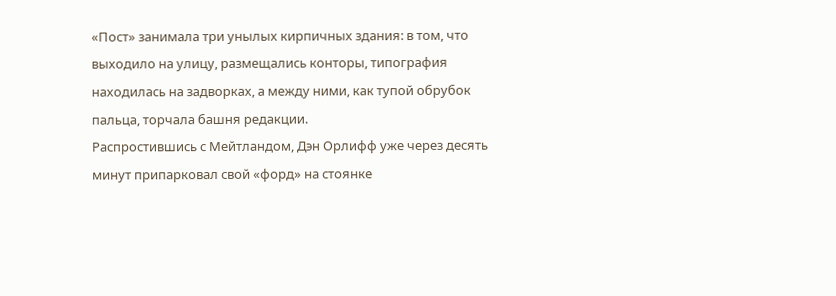«Пост» занимала три унылых кирпичных здания: в том, что выходило на улицу, размещались конторы, типография находилась на задворках, а между ними, как тупой обрубок пальца, торчала башня редакции.
Распростившись с Мейтландом, Дэн Орлифф уже через десять минут припарковал свой «форд» на стоянке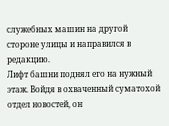служебных машин на другой стороне улицы и направился в редакцию.
Лифт башни поднял его на нужный этаж. Войдя в охваченный суматохой отдел новостей, он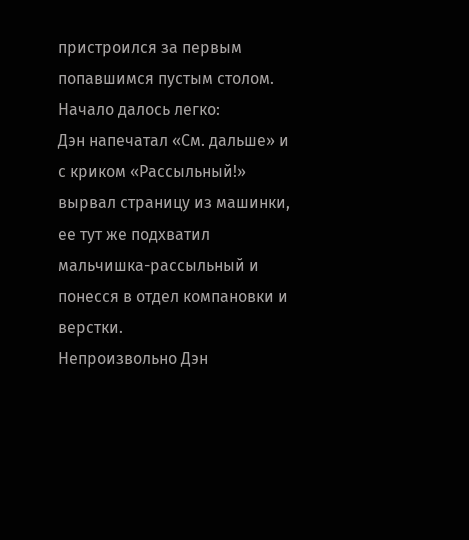пристроился за первым попавшимся пустым столом.
Начало далось легко:
Дэн напечатал «См. дальше» и с криком «Рассыльный!» вырвал страницу из машинки, ее тут же подхватил мальчишка-рассыльный и понесся в отдел компановки и верстки.
Непроизвольно Дэн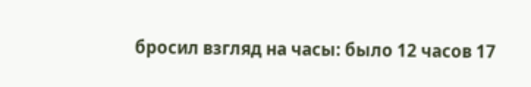бросил взгляд на часы: было 12 часов 17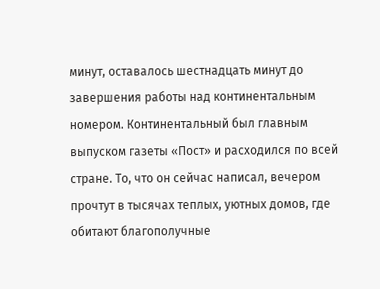минут, оставалось шестнадцать минут до завершения работы над континентальным номером. Континентальный был главным выпуском газеты «Пост» и расходился по всей стране. То, что он сейчас написал, вечером прочтут в тысячах теплых, уютных домов, где обитают благополучные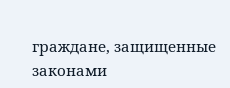граждане, защищенные законами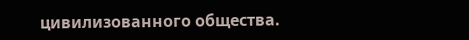цивилизованного общества.